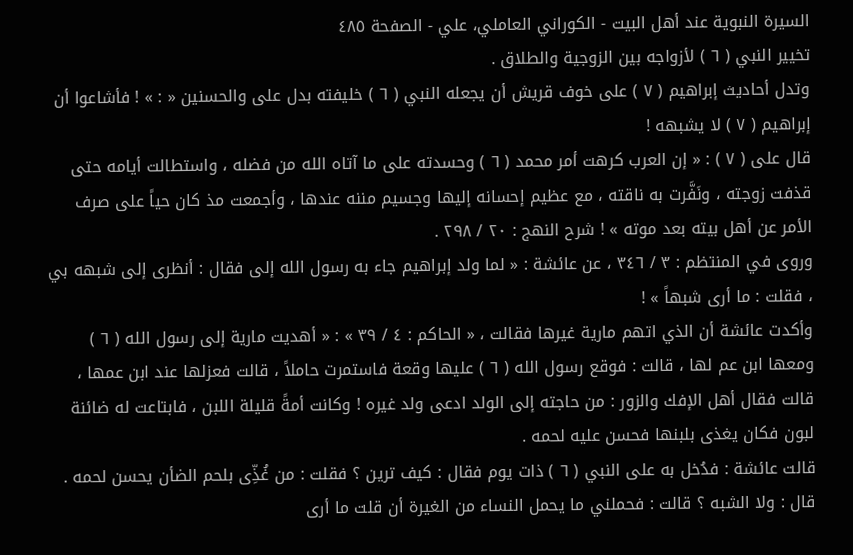السيرة النبوية عند أهل البيت - الكوراني العاملي، علي - الصفحة ٤٨٥
تخيير النبي ( ٦ ) لأزواجه بين الزوجية والطلاق .
وتدل أحاديث إبراهيم ( ٧ ) على خوف قريش أن يجعله النبي ( ٦ ) خليفته بدل على والحسنين « : » ! فأشاعوا أن إبراهيم ( ٧ ) لا يشبهه !
قال على ( ٧ ) : « إن العرب كرهت أمر محمد ( ٦ ) وحسدته على ما آتاه الله من فضله ، واستطالت أيامه حتى قذفت زوجته ، ونَفَّرت به ناقته ، مع عظيم إحسانه إليها وجسيم مننه عندها ، وأجمعت مذ كان حياً على صرف الأمر عن أهل بيته بعد موته » ! شرح النهج : ٢٠ / ٢٩٨ .
وروى في المنتظم : ٣ / ٣٤٦ ، عن عائشة : « لما ولد إبراهيم جاء به رسول الله إلى فقال : أنظرى إلى شبهه بي ، فقلت : ما أرى شبهاً » !
وأكدت عائشة أن الذي اتهم مارية غيرها فقالت ، « الحاكم : ٤ / ٣٩ » : « أهديت مارية إلى رسول الله ( ٦ ) ومعها ابن عم لها ، قالت : فوقع رسول الله ( ٦ ) عليها وقعة فاستمرت حاملاً ، قالت فعزلها عند ابن عمها ، قالت فقال أهل الإفك والزور : من حاجته إلى الولد ادعى ولد غيره ! وكانت أمةً قليلة اللبن ، فابتاعت له ضائنة لبون فكان يغذى بلبنها فحسن عليه لحمه .
قالت عائشة : فدُخل به على النبي ( ٦ ) ذات يوم فقال : كيف ترين ؟ فقلت : من غُذِّى بلحم الضأن يحسن لحمه . قال : ولا الشبه ؟ قالت : فحملني ما يحمل النساء من الغيرة أن قلت ما أرى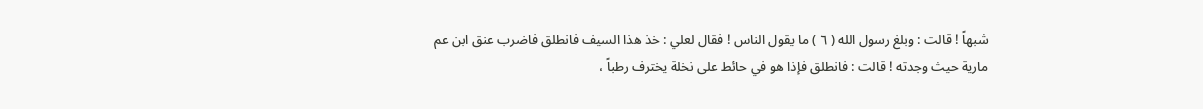شبهاً ! قالت : وبلغ رسول الله ( ٦ ) ما يقول الناس ! فقال لعلي : خذ هذا السيف فانطلق فاضرب عنق ابن عم مارية حيث وجدته ! قالت : فانطلق فإذا هو في حائط على نخلة يخترف رطباً ،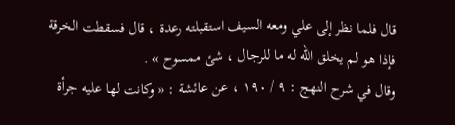قال فلما نظر إلى علي ومعه السيف استقبلته رعدة ، قال فسقطت الخرقة فإذا هو لم يخلق الله له ما للرجال ، شئ ممسوح » .
وقال في شرح النهج : ٩ / ١٩٠ ، عن عائشة : « وكانت لها عليه جرأة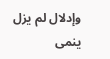وإدلال لم يزل ينمى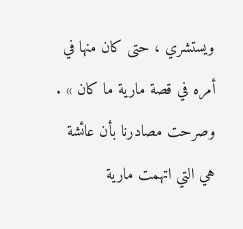ويستشري ، حتى كان منها في أمره في قصة مارية ما كان » .
وصرحت مصادرنا بأن عائشة هي التي اتهمت مارية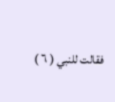فقالت للنبي ( ٦ )